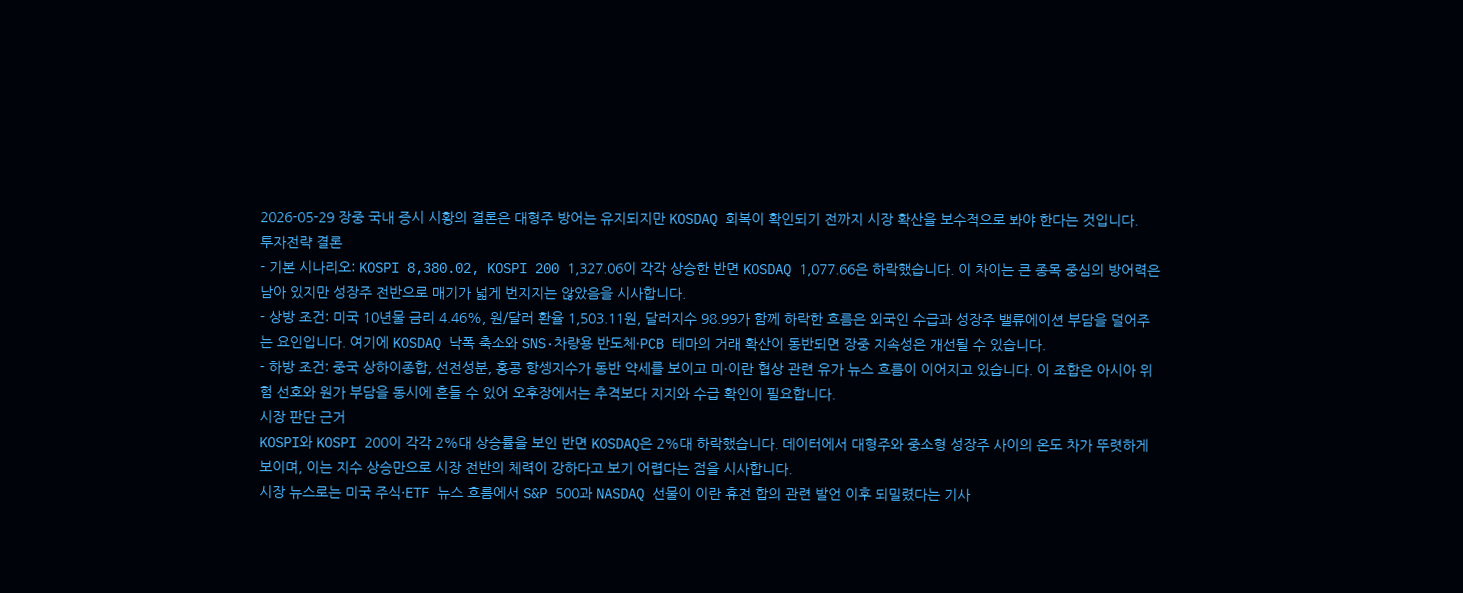2026-05-29 장중 국내 증시 시황의 결론은 대형주 방어는 유지되지만 KOSDAQ 회복이 확인되기 전까지 시장 확산을 보수적으로 봐야 한다는 것입니다.
투자전략 결론
- 기본 시나리오: KOSPI 8,380.02, KOSPI 200 1,327.06이 각각 상승한 반면 KOSDAQ 1,077.66은 하락했습니다. 이 차이는 큰 종목 중심의 방어력은 남아 있지만 성장주 전반으로 매기가 넓게 번지지는 않았음을 시사합니다.
- 상방 조건: 미국 10년물 금리 4.46%, 원/달러 환율 1,503.11원, 달러지수 98.99가 함께 하락한 흐름은 외국인 수급과 성장주 밸류에이션 부담을 덜어주는 요인입니다. 여기에 KOSDAQ 낙폭 축소와 SNS·차량용 반도체·PCB 테마의 거래 확산이 동반되면 장중 지속성은 개선될 수 있습니다.
- 하방 조건: 중국 상하이종합, 선전성분, 홍콩 항셍지수가 동반 약세를 보이고 미·이란 협상 관련 유가 뉴스 흐름이 이어지고 있습니다. 이 조합은 아시아 위험 선호와 원가 부담을 동시에 흔들 수 있어 오후장에서는 추격보다 지지와 수급 확인이 필요합니다.
시장 판단 근거
KOSPI와 KOSPI 200이 각각 2%대 상승률을 보인 반면 KOSDAQ은 2%대 하락했습니다. 데이터에서 대형주와 중소형 성장주 사이의 온도 차가 뚜렷하게 보이며, 이는 지수 상승만으로 시장 전반의 체력이 강하다고 보기 어렵다는 점을 시사합니다.
시장 뉴스로는 미국 주식·ETF 뉴스 흐름에서 S&P 500과 NASDAQ 선물이 이란 휴전 합의 관련 발언 이후 되밀렸다는 기사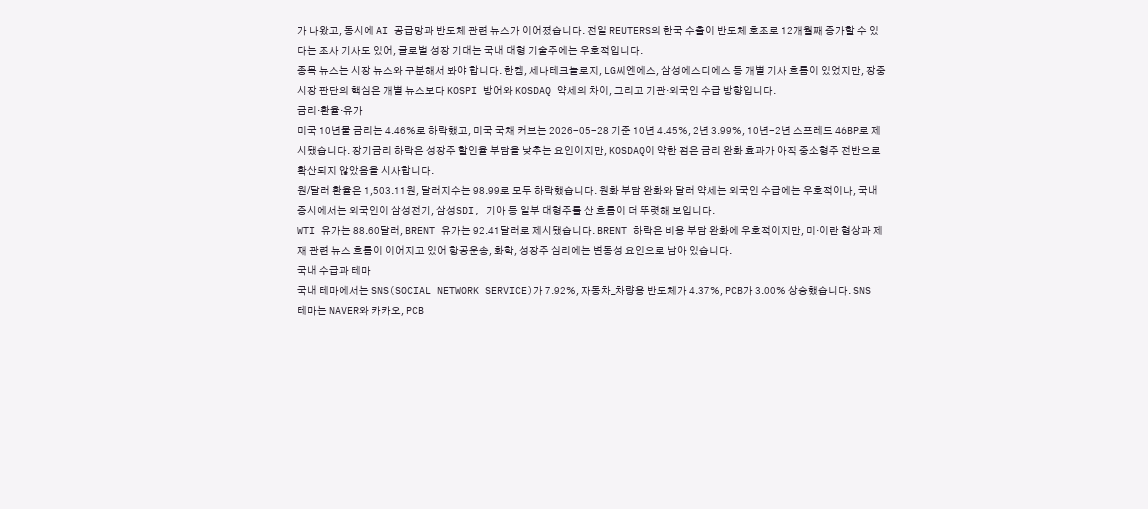가 나왔고, 동시에 AI 공급망과 반도체 관련 뉴스가 이어졌습니다. 전일 REUTERS의 한국 수출이 반도체 호조로 12개월째 증가할 수 있다는 조사 기사도 있어, 글로벌 성장 기대는 국내 대형 기술주에는 우호적입니다.
종목 뉴스는 시장 뉴스와 구분해서 봐야 합니다. 한켐, 세나테크놀로지, LG씨엔에스, 삼성에스디에스 등 개별 기사 흐름이 있었지만, 장중 시장 판단의 핵심은 개별 뉴스보다 KOSPI 방어와 KOSDAQ 약세의 차이, 그리고 기관·외국인 수급 방향입니다.
금리·환율·유가
미국 10년물 금리는 4.46%로 하락했고, 미국 국채 커브는 2026-05-28 기준 10년 4.45%, 2년 3.99%, 10년-2년 스프레드 46BP로 제시됐습니다. 장기금리 하락은 성장주 할인율 부담을 낮추는 요인이지만, KOSDAQ이 약한 점은 금리 완화 효과가 아직 중소형주 전반으로 확산되지 않았음을 시사합니다.
원/달러 환율은 1,503.11원, 달러지수는 98.99로 모두 하락했습니다. 원화 부담 완화와 달러 약세는 외국인 수급에는 우호적이나, 국내 증시에서는 외국인이 삼성전기, 삼성SDI, 기아 등 일부 대형주를 산 흐름이 더 뚜렷해 보입니다.
WTI 유가는 88.60달러, BRENT 유가는 92.41달러로 제시됐습니다. BRENT 하락은 비용 부담 완화에 우호적이지만, 미·이란 협상과 제재 관련 뉴스 흐름이 이어지고 있어 항공운송, 화학, 성장주 심리에는 변동성 요인으로 남아 있습니다.
국내 수급과 테마
국내 테마에서는 SNS(SOCIAL NETWORK SERVICE)가 7.92%, 자동차_차량용 반도체가 4.37%, PCB가 3.00% 상승했습니다. SNS 테마는 NAVER와 카카오, PCB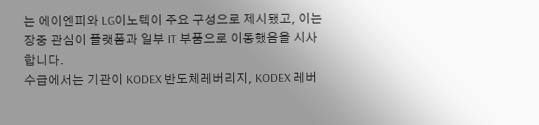는 에이엔피와 LG이노텍이 주요 구성으로 제시됐고, 이는 장중 관심이 플랫폼과 일부 IT 부품으로 이동했음을 시사합니다.
수급에서는 기관이 KODEX 반도체레버리지, KODEX 레버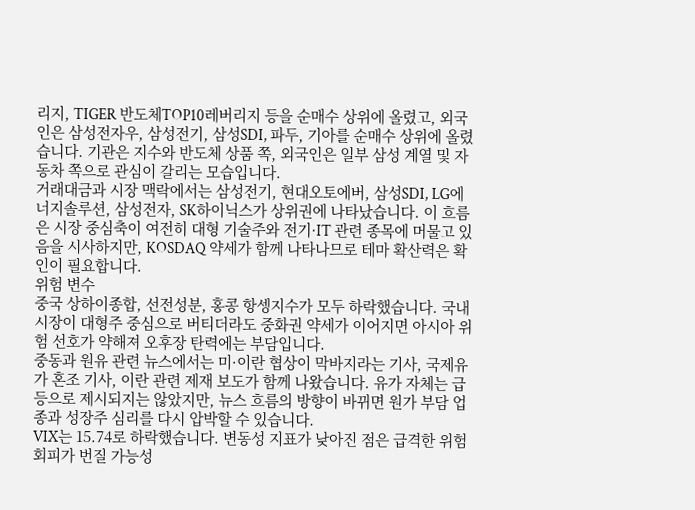리지, TIGER 반도체TOP10레버리지 등을 순매수 상위에 올렸고, 외국인은 삼성전자우, 삼성전기, 삼성SDI, 파두, 기아를 순매수 상위에 올렸습니다. 기관은 지수와 반도체 상품 쪽, 외국인은 일부 삼성 계열 및 자동차 쪽으로 관심이 갈리는 모습입니다.
거래대금과 시장 맥락에서는 삼성전기, 현대오토에버, 삼성SDI, LG에너지솔루션, 삼성전자, SK하이닉스가 상위권에 나타났습니다. 이 흐름은 시장 중심축이 여전히 대형 기술주와 전기·IT 관련 종목에 머물고 있음을 시사하지만, KOSDAQ 약세가 함께 나타나므로 테마 확산력은 확인이 필요합니다.
위험 변수
중국 상하이종합, 선전성분, 홍콩 항셍지수가 모두 하락했습니다. 국내 시장이 대형주 중심으로 버티더라도 중화권 약세가 이어지면 아시아 위험 선호가 약해져 오후장 탄력에는 부담입니다.
중동과 원유 관련 뉴스에서는 미·이란 협상이 막바지라는 기사, 국제유가 혼조 기사, 이란 관련 제재 보도가 함께 나왔습니다. 유가 자체는 급등으로 제시되지는 않았지만, 뉴스 흐름의 방향이 바뀌면 원가 부담 업종과 성장주 심리를 다시 압박할 수 있습니다.
VIX는 15.74로 하락했습니다. 변동성 지표가 낮아진 점은 급격한 위험 회피가 번질 가능성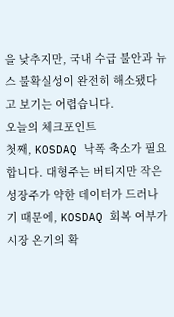을 낮추지만, 국내 수급 불안과 뉴스 불확실성이 완전히 해소됐다고 보기는 어렵습니다.
오늘의 체크포인트
첫째, KOSDAQ 낙폭 축소가 필요합니다. 대형주는 버티지만 작은 성장주가 약한 데이터가 드러나기 때문에, KOSDAQ 회복 여부가 시장 온기의 확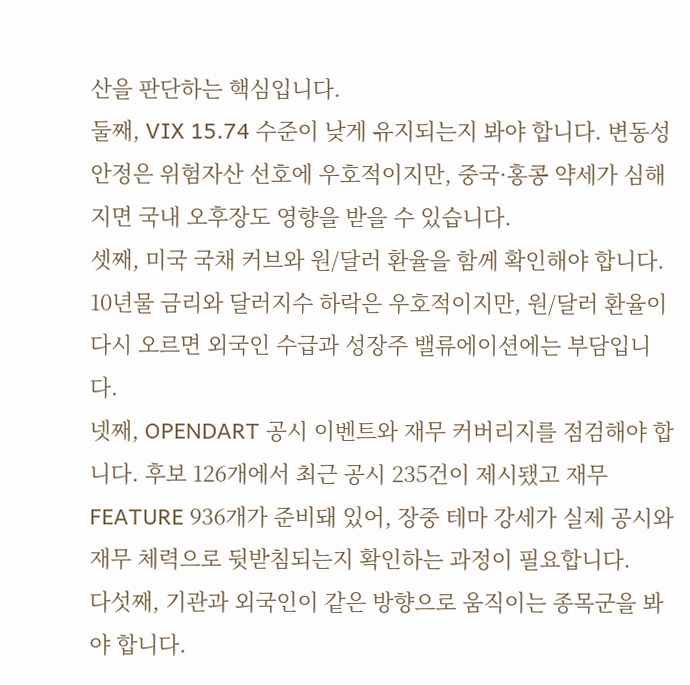산을 판단하는 핵심입니다.
둘째, VIX 15.74 수준이 낮게 유지되는지 봐야 합니다. 변동성 안정은 위험자산 선호에 우호적이지만, 중국·홍콩 약세가 심해지면 국내 오후장도 영향을 받을 수 있습니다.
셋째, 미국 국채 커브와 원/달러 환율을 함께 확인해야 합니다. 10년물 금리와 달러지수 하락은 우호적이지만, 원/달러 환율이 다시 오르면 외국인 수급과 성장주 밸류에이션에는 부담입니다.
넷째, OPENDART 공시 이벤트와 재무 커버리지를 점검해야 합니다. 후보 126개에서 최근 공시 235건이 제시됐고 재무 FEATURE 936개가 준비돼 있어, 장중 테마 강세가 실제 공시와 재무 체력으로 뒷받침되는지 확인하는 과정이 필요합니다.
다섯째, 기관과 외국인이 같은 방향으로 움직이는 종목군을 봐야 합니다.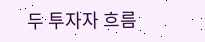두 투자자 흐름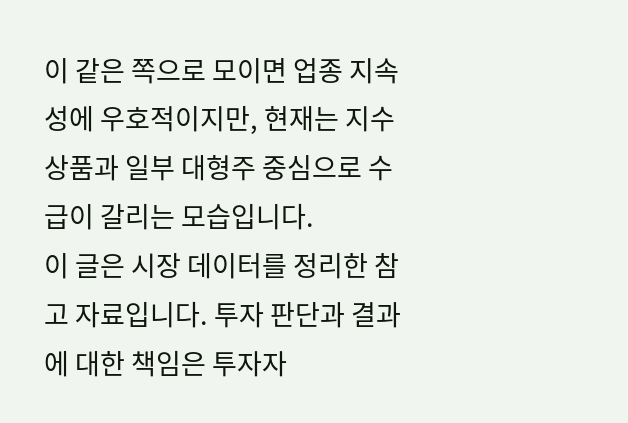이 같은 쪽으로 모이면 업종 지속성에 우호적이지만, 현재는 지수 상품과 일부 대형주 중심으로 수급이 갈리는 모습입니다.
이 글은 시장 데이터를 정리한 참고 자료입니다. 투자 판단과 결과에 대한 책임은 투자자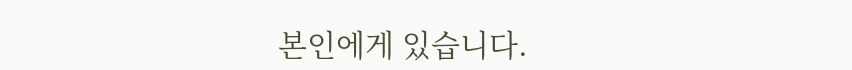본인에게 있습니다.